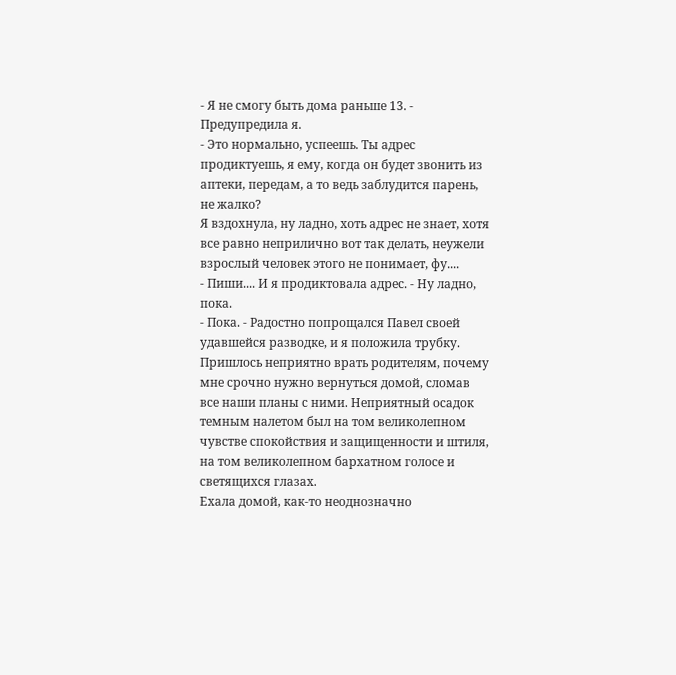- Я не смогу быть дома раньше 13. - Предупредила я.
- Это нормально, успеешь. Ты адрес продиктуешь, я ему, когда он будет звонить из аптеки, передам, а то ведь заблудится парень, не жалко?
Я вздохнула, ну ладно, хоть адрес не знает, хотя все равно неприлично вот так делать, неужели взрослый человек этого не понимает, фу....
- Пиши.... И я продиктовала адрес. - Ну ладно, пока.
- Пока. - Радостно попрощался Павел своей удавшейся разводке, и я положила трубку.
Пришлось неприятно врать родителям, почему мне срочно нужно вернуться домой, сломав все наши планы с ними. Неприятный осадок темным налетом был на том великолепном чувстве спокойствия и защищенности и штиля, на том великолепном бархатном голосе и светящихся глазах.
Ехала домой, как-то неоднозначно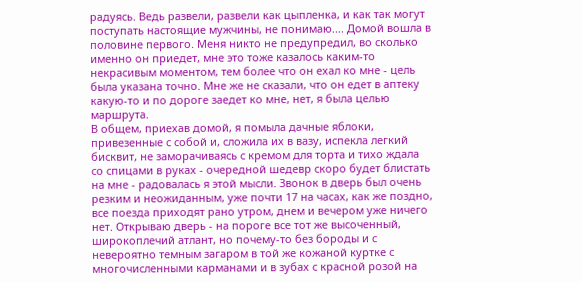радуясь. Ведь развели, развели как цыпленка, и как так могут поступать настоящие мужчины, не понимаю.... Домой вошла в половине первого. Меня никто не предупредил, во сколько именно он приедет, мне это тоже казалось каким-то некрасивым моментом, тем более что он ехал ко мне - цель была указана точно. Мне же не сказали, что он едет в аптеку какую-то и по дороге заедет ко мне, нет, я была целью маршрута.
В общем, приехав домой, я помыла дачные яблоки, привезенные с собой и, сложила их в вазу, испекла легкий бисквит, не заморачиваясь с кремом для торта и тихо ждала со спицами в руках - очередной шедевр скоро будет блистать на мне - радовалась я этой мысли. Звонок в дверь был очень резким и неожиданным, уже почти 17 на часах, как же поздно, все поезда приходят рано утром, днем и вечером уже ничего нет. Открываю дверь - на пороге все тот же высоченный, широкоплечий атлант, но почему-то без бороды и с невероятно темным загаром в той же кожаной куртке с многочисленными карманами и в зубах с красной розой на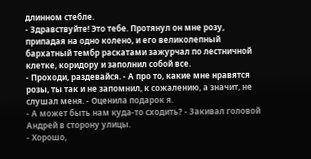длинном стебле.
- Здравствуйте! Это тебе. Протянул он мне розу, припадая на одно колено, и его великолепный бархатный тембр раскатами зажурчал по лестничной клетке, коридору и заполнил собой все.
- Проходи, раздевайся. - А про то, какие мне нравятся розы, ты так и не запомнил, к сожалению, а значит, не слушал меня. - Оценила подарок я.
- А может быть нам куда-то сходить? - Закивал головой Андрей в сторону улицы.
- Хорошо,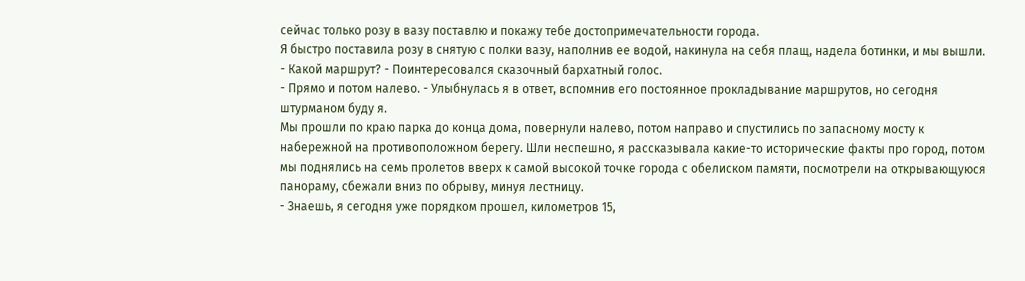сейчас только розу в вазу поставлю и покажу тебе достопримечательности города.
Я быстро поставила розу в снятую с полки вазу, наполнив ее водой, накинула на себя плащ, надела ботинки, и мы вышли.
- Какой маршрут? - Поинтересовался сказочный бархатный голос.
- Прямо и потом налево. - Улыбнулась я в ответ, вспомнив его постоянное прокладывание маршрутов, но сегодня штурманом буду я.
Мы прошли по краю парка до конца дома, повернули налево, потом направо и спустились по запасному мосту к набережной на противоположном берегу. Шли неспешно, я рассказывала какие-то исторические факты про город, потом мы поднялись на семь пролетов вверх к самой высокой точке города с обелиском памяти, посмотрели на открывающуюся панораму, сбежали вниз по обрыву, минуя лестницу.
- Знаешь, я сегодня уже порядком прошел, километров 15,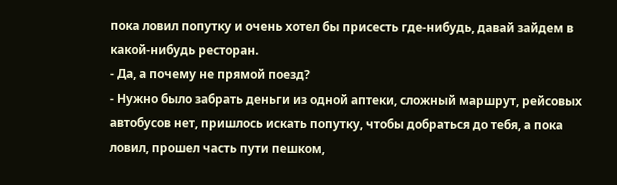пока ловил попутку и очень хотел бы присесть где-нибудь, давай зайдем в какой-нибудь ресторан.
- Да, а почему не прямой поезд?
- Нужно было забрать деньги из одной аптеки, сложный маршрут, рейсовых автобусов нет, пришлось искать попутку, чтобы добраться до тебя, а пока ловил, прошел часть пути пешком,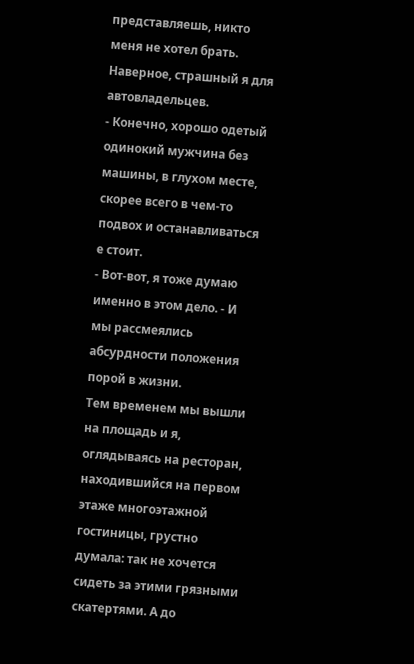представляешь, никто меня не хотел брать. Наверное, страшный я для автовладельцев.
- Конечно, хорошо одетый одинокий мужчина без машины, в глухом месте, скорее всего в чем-то подвох и останавливаться е стоит.
- Вот-вот, я тоже думаю именно в этом дело. - И мы рассмеялись абсурдности положения порой в жизни.
Тем временем мы вышли на площадь и я, оглядываясь на ресторан, находившийся на первом этаже многоэтажной гостиницы, грустно думала: так не хочется сидеть за этими грязными скатертями. А до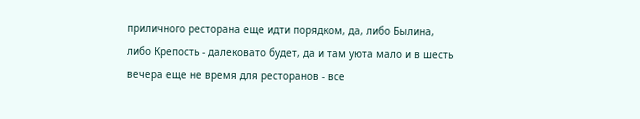приличного ресторана еще идти порядком, да, либо Былина, либо Крепость - далековато будет, да и там уюта мало и в шесть вечера еще не время для ресторанов - все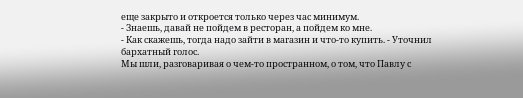еще закрыто и откроется только через час минимум.
- Знаешь, давай не пойдем в ресторан, а пойдем ко мне.
- Как скажешь, тогда надо зайти в магазин и что-то купить. - Уточнил бархатный голос.
Мы шли, разговаривая о чем-то пространном, о том, что Павлу с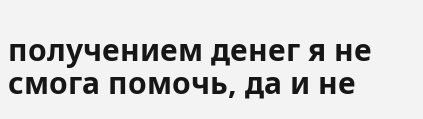получением денег я не смога помочь, да и не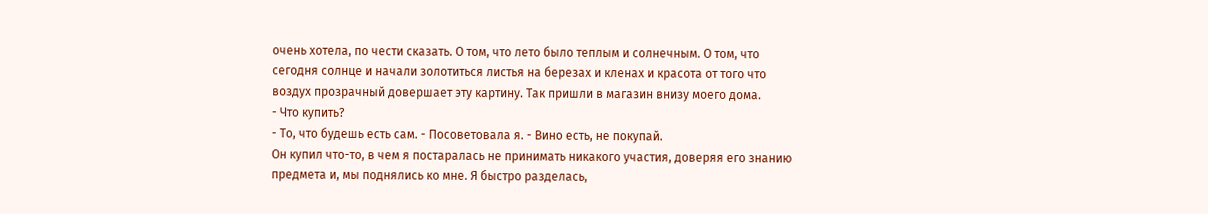очень хотела, по чести сказать. О том, что лето было теплым и солнечным. О том, что сегодня солнце и начали золотиться листья на березах и кленах и красота от того что воздух прозрачный довершает эту картину. Так пришли в магазин внизу моего дома.
- Что купить?
- То, что будешь есть сам. - Посоветовала я. - Вино есть, не покупай.
Он купил что-то, в чем я постаралась не принимать никакого участия, доверяя его знанию предмета и, мы поднялись ко мне. Я быстро разделась,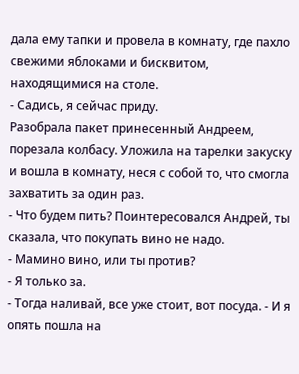дала ему тапки и провела в комнату, где пахло свежими яблоками и бисквитом, находящимися на столе.
- Садись, я сейчас приду.
Разобрала пакет принесенный Андреем, порезала колбасу. Уложила на тарелки закуску и вошла в комнату, неся с собой то, что смогла захватить за один раз.
- Что будем пить? Поинтересовался Андрей, ты сказала, что покупать вино не надо.
- Мамино вино, или ты против?
- Я только за.
- Тогда наливай, все уже стоит, вот посуда. - И я опять пошла на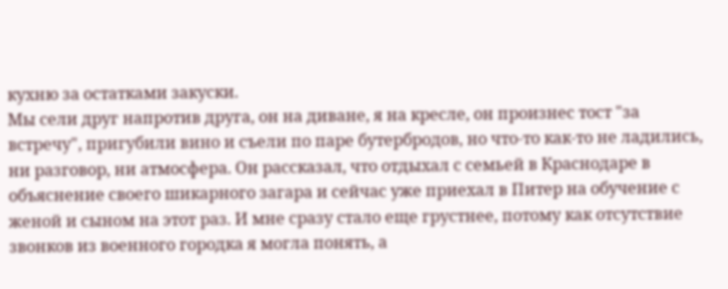кухню за остатками закуски.
Мы сели друг напротив друга, он на диване, я на кресле, он произнес тост "за встречу", пригубили вино и съели по паре бутербродов, но что-то как-то не ладились, ни разговор, ни атмосфера. Он рассказал, что отдыхал с семьей в Краснодаре в объяснение своего шикарного загара и сейчас уже приехал в Питер на обучение с женой и сыном на этот раз. И мне сразу стало еще грустнее, потому как отсутствие звонков из военного городка я могла понять, а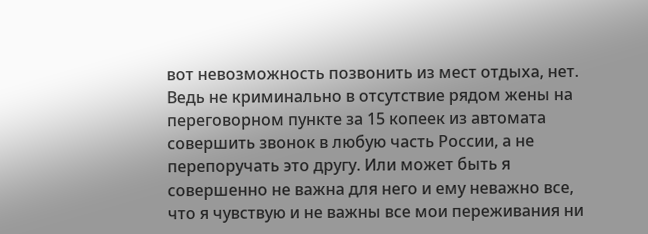вот невозможность позвонить из мест отдыха, нет. Ведь не криминально в отсутствие рядом жены на переговорном пункте за 15 копеек из автомата совершить звонок в любую часть России, а не перепоручать это другу. Или может быть я совершенно не важна для него и ему неважно все, что я чувствую и не важны все мои переживания ни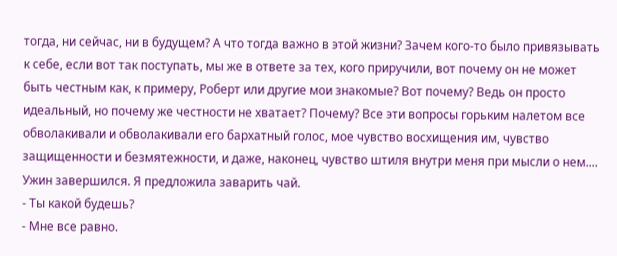тогда, ни сейчас, ни в будущем? А что тогда важно в этой жизни? Зачем кого-то было привязывать к себе, если вот так поступать, мы же в ответе за тех, кого приручили, вот почему он не может быть честным как, к примеру, Роберт или другие мои знакомые? Вот почему? Ведь он просто идеальный, но почему же честности не хватает? Почему? Все эти вопросы горьким налетом все обволакивали и обволакивали его бархатный голос, мое чувство восхищения им, чувство защищенности и безмятежности, и даже, наконец, чувство штиля внутри меня при мысли о нем....
Ужин завершился. Я предложила заварить чай.
- Ты какой будешь?
- Мне все равно.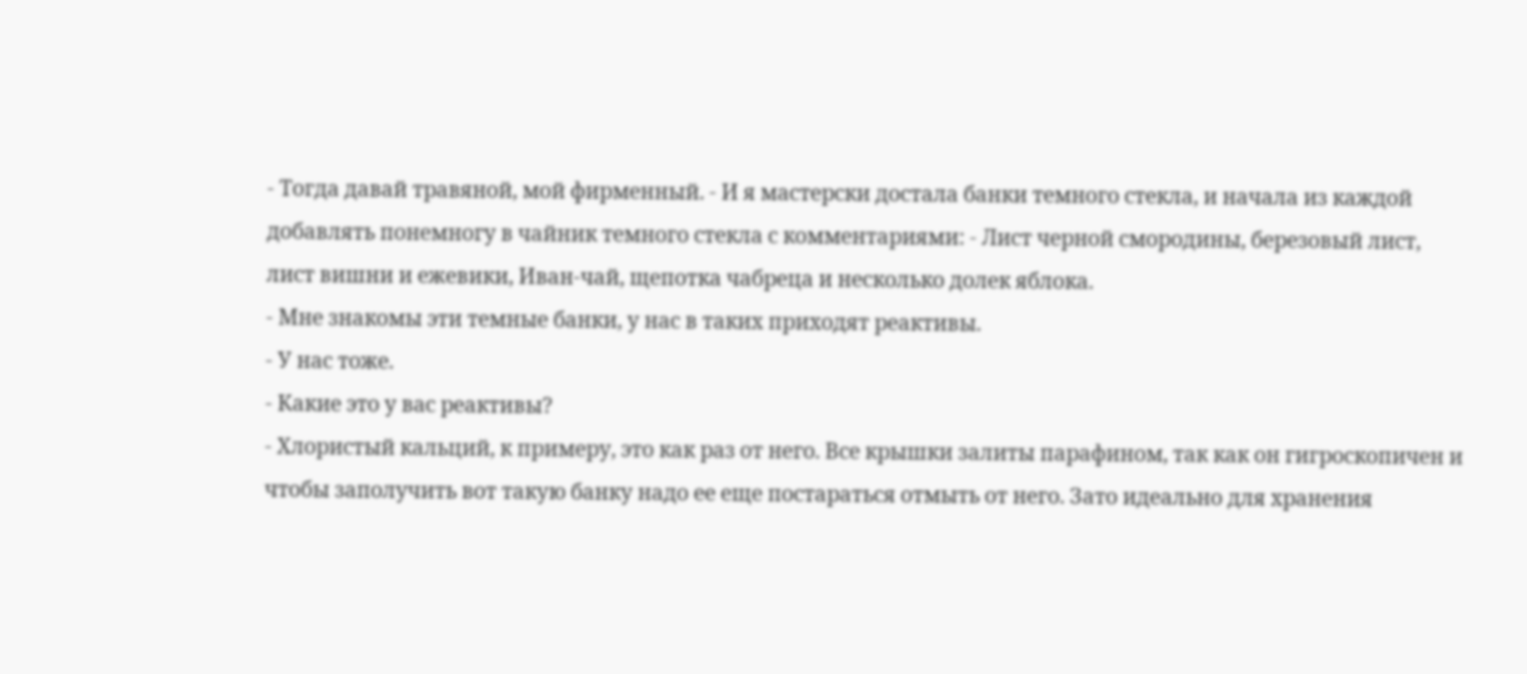- Тогда давай травяной, мой фирменный. - И я мастерски достала банки темного стекла, и начала из каждой добавлять понемногу в чайник темного стекла с комментариями: - Лист черной смородины, березовый лист, лист вишни и ежевики, Иван-чай, щепотка чабреца и несколько долек яблока.
- Мне знакомы эти темные банки, у нас в таких приходят реактивы.
- У нас тоже.
- Какие это у вас реактивы?
- Хлористый кальций, к примеру, это как раз от него. Все крышки залиты парафином, так как он гигроскопичен и чтобы заполучить вот такую банку надо ее еще постараться отмыть от него. Зато идеально для хранения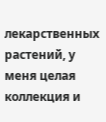лекарственных растений, у меня целая коллекция и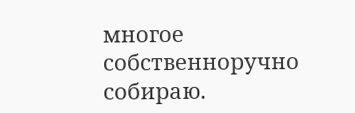многое собственноручно собираю.